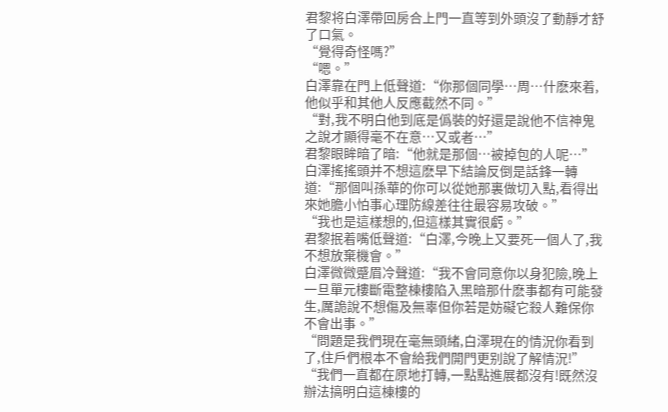君黎将白澤帶回房合上門一直等到外頭沒了動靜才舒了口氣。
“覺得奇怪嗎?”
“嗯。”
白澤靠在門上低聲道:“你那個同學…周…什麽來着,他似乎和其他人反應截然不同。”
“對,我不明白他到底是僞裝的好還是說他不信神鬼之說才顯得毫不在意…又或者…”
君黎眼眸暗了暗:“他就是那個…被掉包的人呢…”
白澤搖搖頭并不想這麽早下結論反倒是話鋒一轉道:“那個叫孫華的你可以從她那裏做切入點,看得出來她膽小怕事心理防線差往往最容易攻破。”
“我也是這樣想的,但這樣其實很虧。”
君黎抿着嘴低聲道:“白澤,今晚上又要死一個人了,我不想放棄機會。”
白澤微微蹙眉冷聲道:“我不會同意你以身犯險,晚上一旦單元樓斷電整棟樓陷入黑暗那什麽事都有可能發生,厲詭說不想傷及無辜但你若是妨礙它殺人難保你不會出事。”
“問題是我們現在毫無頭緒,白澤現在的情況你看到了,住戶們根本不會給我們開門更别說了解情況!”
“我們一直都在原地打轉,一點點進展都沒有!既然沒辦法搞明白這棟樓的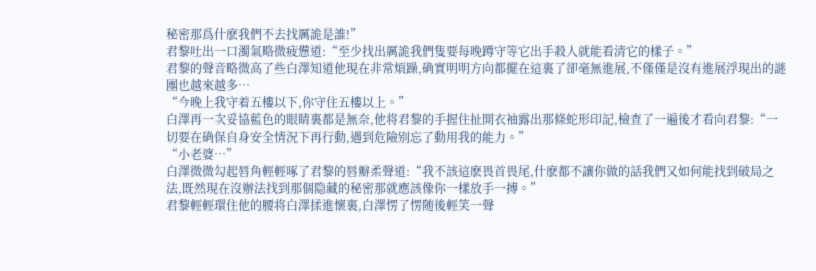秘密那爲什麽我們不去找厲詭是誰!”
君黎吐出一口濁氣略微疲憊道:“至少找出厲詭我們隻要每晚蹲守等它出手殺人就能看清它的樣子。”
君黎的聲音略微高了些白澤知道他現在非常煩躁,确實明明方向都擺在這裏了卻毫無進展,不僅僅是沒有進展浮現出的謎團也越來越多…
“今晚上我守着五樓以下,你守住五樓以上。”
白澤再一次妥協藍色的眼睛裏都是無奈,他将君黎的手握住扯開衣袖露出那條蛇形印記,檢查了一遍後才看向君黎:“一切要在确保自身安全情況下再行動,遇到危險别忘了動用我的能力。”
“小老婆…”
白澤微微勾起唇角輕輕啄了君黎的唇瓣柔聲道:“我不該這麽畏首畏尾,什麽都不讓你做的話我們又如何能找到破局之法,既然現在沒辦法找到那個隐藏的秘密那就應該像你一樣放手一搏。”
君黎輕輕環住他的腰将白澤揉進懷裏,白澤愣了愣随後輕笑一聲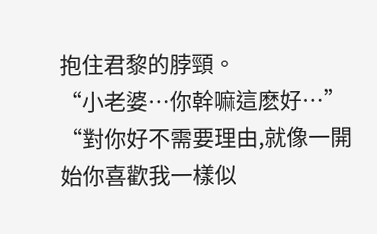抱住君黎的脖頸。
“小老婆…你幹嘛這麽好…”
“對你好不需要理由,就像一開始你喜歡我一樣似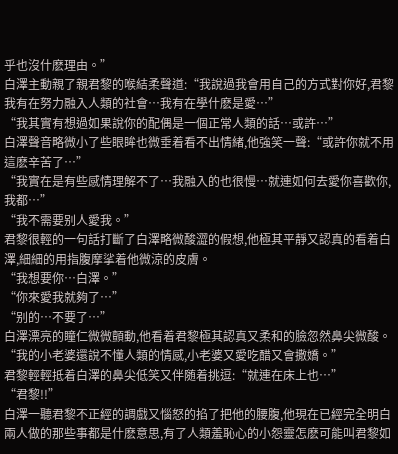乎也沒什麽理由。”
白澤主動親了親君黎的喉結柔聲道:“我說過我會用自己的方式對你好,君黎我有在努力融入人類的社會…我有在學什麽是愛…”
“我其實有想過如果說你的配偶是一個正常人類的話…或許…”
白澤聲音略微小了些眼眸也微垂着看不出情緒,他強笑一聲:“或許你就不用這麽辛苦了…”
“我實在是有些感情理解不了…我融入的也很慢…就連如何去愛你喜歡你,我都…”
“我不需要别人愛我。”
君黎很輕的一句話打斷了白澤略微酸澀的假想,他極其平靜又認真的看着白澤,細細的用指腹摩挲着他微涼的皮膚。
“我想要你…白澤。”
“你來愛我就夠了…”
“别的…不要了…”
白澤漂亮的瞳仁微微顫動,他看着君黎極其認真又柔和的臉忽然鼻尖微酸。
“我的小老婆還說不懂人類的情感,小老婆又愛吃醋又會撒嬌。”
君黎輕輕抵着白澤的鼻尖低笑又伴随着挑逗:“就連在床上也…”
“君黎!!”
白澤一聽君黎不正經的調戲又惱怒的掐了把他的腰腹,他現在已經完全明白兩人做的那些事都是什麽意思,有了人類羞恥心的小怨靈怎麽可能叫君黎如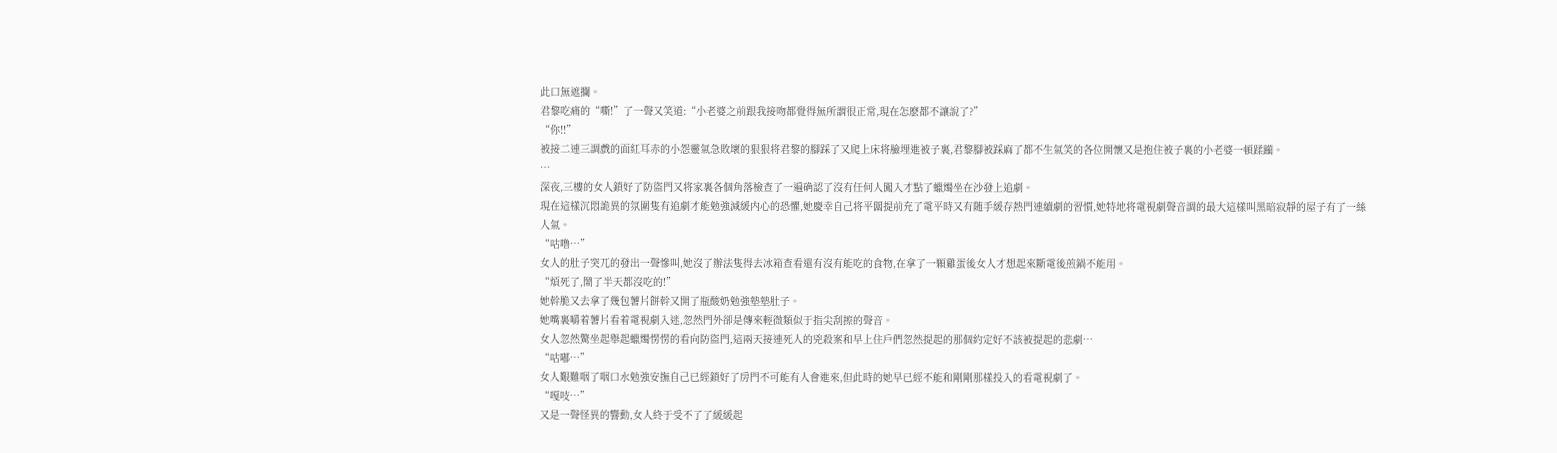此口無遮攔。
君黎吃痛的“嘶!”了一聲又笑道:“小老婆之前跟我接吻都覺得無所謂很正常,現在怎麽都不讓說了?”
“你!!”
被接二連三調戲的面紅耳赤的小怨靈氣急敗壞的狠狠将君黎的腳踩了又爬上床将臉埋進被子裏,君黎腳被踩麻了都不生氣笑的各位開懷又是抱住被子裏的小老婆一頓蹂躏。
…
深夜,三樓的女人鎖好了防盜門又将家裏各個角落檢查了一遍确認了沒有任何人闖入才點了蠟燭坐在沙發上追劇。
現在這樣沉悶詭異的氛圍隻有追劇才能勉強減緩内心的恐懼,她慶幸自己将平闆提前充了電平時又有随手緩存熱門連續劇的習慣,她特地将電視劇聲音調的最大這樣叫黑暗寂靜的屋子有了一絲人氣。
“咕噜…”
女人的肚子突兀的發出一聲慘叫,她沒了辦法隻得去冰箱查看還有沒有能吃的食物,在拿了一顆雞蛋後女人才想起來斷電後煎鍋不能用。
“煩死了,鬧了半天都沒吃的!”
她幹脆又去拿了幾包薯片餅幹又開了瓶酸奶勉強墊墊肚子。
她嘴裏嚼着薯片看着電視劇入迷,忽然門外卻是傳來輕微類似于指尖刮擦的聲音。
女人忽然驚坐起舉起蠟燭愣愣的看向防盜門,這兩天接連死人的兇殺案和早上住戶們忽然提起的那個約定好不該被提起的悲劇…
“咕嘟…”
女人艱難咽了咽口水勉強安撫自己已經鎖好了房門不可能有人會進來,但此時的她早已經不能和剛剛那樣投入的看電視劇了。
“嘎吱…”
又是一聲怪異的響動,女人終于受不了了緩緩起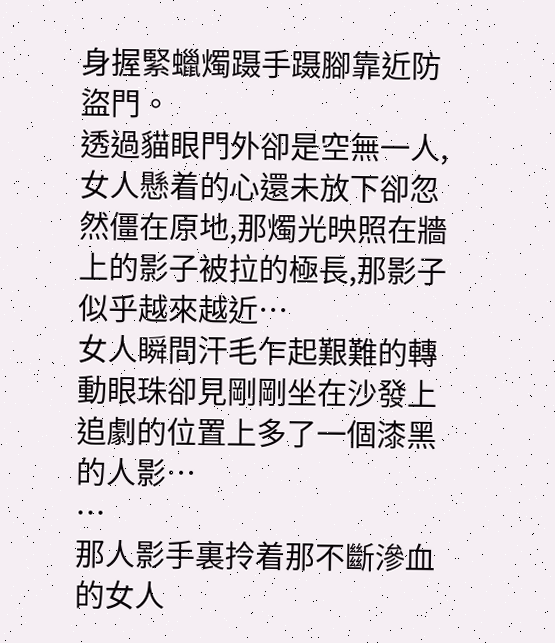身握緊蠟燭蹑手蹑腳靠近防盜門。
透過貓眼門外卻是空無一人,女人懸着的心還未放下卻忽然僵在原地,那燭光映照在牆上的影子被拉的極長,那影子似乎越來越近…
女人瞬間汗毛乍起艱難的轉動眼珠卻見剛剛坐在沙發上追劇的位置上多了一個漆黑的人影…
…
那人影手裏拎着那不斷滲血的女人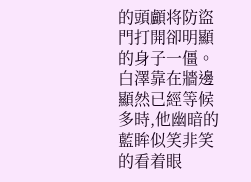的頭顱将防盜門打開卻明顯的身子一僵。
白澤靠在牆邊顯然已經等候多時,他幽暗的藍眸似笑非笑的看着眼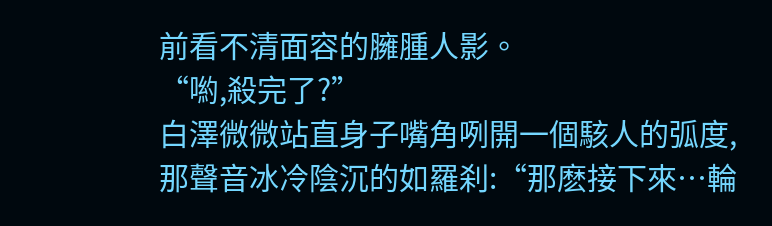前看不清面容的臃腫人影。
“喲,殺完了?”
白澤微微站直身子嘴角咧開一個駭人的弧度,那聲音冰冷陰沉的如羅刹:“那麽接下來…輪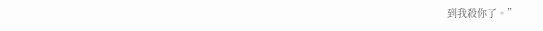到我殺你了。”